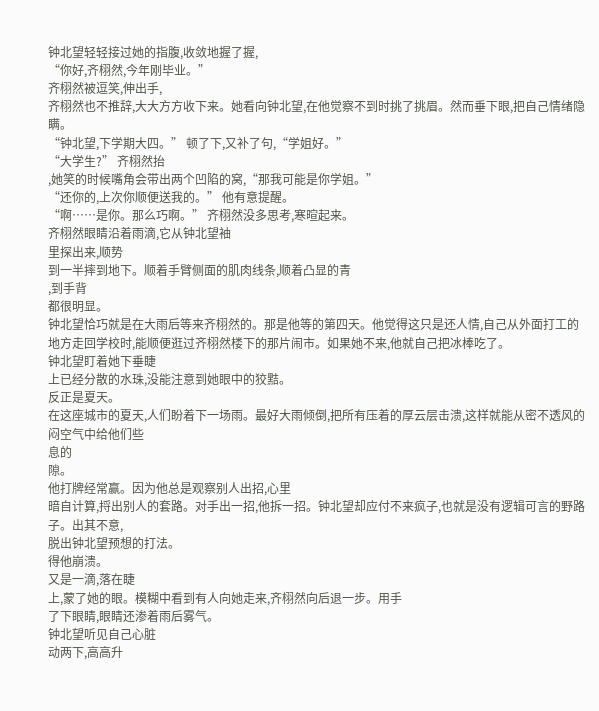钟北望轻轻接过她的指腹,收敛地握了握,
“你好,齐栩然,今年刚毕业。”
齐栩然被逗笑,伸出手,
齐栩然也不推辞,大大方方收下来。她看向钟北望,在他觉察不到时挑了挑眉。然而垂下眼,把自己情绪隐瞒。
“钟北望,下学期大四。” 顿了下,又补了句,“学姐好。”
“大学生?” 齐栩然抬
,她笑的时候嘴角会带出两个凹陷的窝,“那我可能是你学姐。”
“还你的,上次你顺便送我的。” 他有意提醒。
“啊……是你。那么巧啊。” 齐栩然没多思考,寒暄起来。
齐栩然眼睛沿着雨滴,它从钟北望袖
里探出来,顺势
到一半摔到地下。顺着手臂侧面的肌肉线条,顺着凸显的青
,到手背
都很明显。
钟北望恰巧就是在大雨后等来齐栩然的。那是他等的第四天。他觉得这只是还人情,自己从外面打工的地方走回学校时,能顺便逛过齐栩然楼下的那片闹市。如果她不来,他就自己把冰棒吃了。
钟北望盯着她下垂睫
上已经分散的水珠,没能注意到她眼中的狡黠。
反正是夏天。
在这座城市的夏天,人们盼着下一场雨。最好大雨倾倒,把所有压着的厚云层击溃,这样就能从密不透风的闷空气中给他们些
息的
隙。
他打牌经常赢。因为他总是观察别人出招,心里
暗自计算,捋出别人的套路。对手出一招,他拆一招。钟北望却应付不来疯子,也就是没有逻辑可言的野路子。出其不意,
脱出钟北望预想的打法。
得他崩溃。
又是一滴,落在睫
上,蒙了她的眼。模糊中看到有人向她走来,齐栩然向后退一步。用手
了下眼睛,眼睛还渗着雨后雾气。
钟北望听见自己心脏
动两下,高高升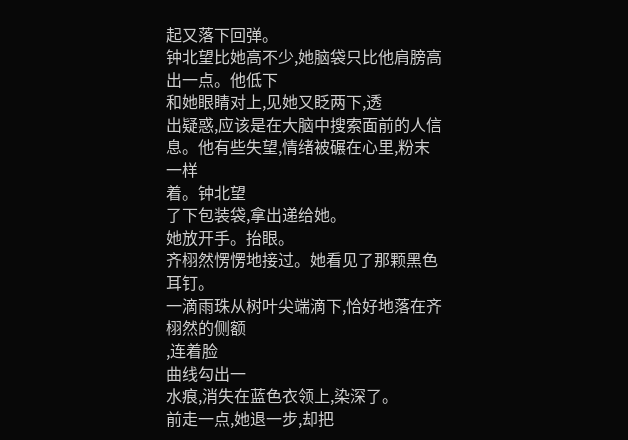起又落下回弹。
钟北望比她高不少,她脑袋只比他肩膀高出一点。他低下
和她眼睛对上,见她又眨两下,透
出疑惑,应该是在大脑中搜索面前的人信息。他有些失望,情绪被碾在心里,粉末一样
着。钟北望
了下包装袋,拿出递给她。
她放开手。抬眼。
齐栩然愣愣地接过。她看见了那颗黑色耳钉。
一滴雨珠从树叶尖端滴下,恰好地落在齐栩然的侧额
,连着脸
曲线勾出一
水痕,消失在蓝色衣领上,染深了。
前走一点,她退一步,却把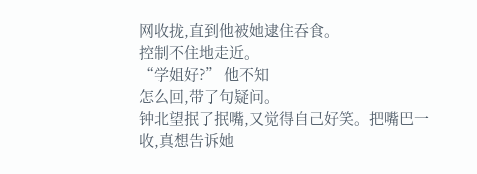网收拢,直到他被她逮住吞食。
控制不住地走近。
“学姐好?” 他不知
怎么回,带了句疑问。
钟北望抿了抿嘴,又觉得自己好笑。把嘴巴一收,真想告诉她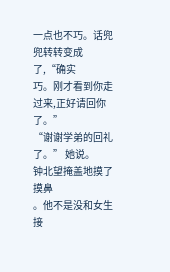一点也不巧。话兜兜转转变成了,“确实
巧。刚才看到你走过来,正好请回你了。”
“谢谢学弟的回礼了。” 她说。
钟北望掩盖地摸了摸鼻
。他不是没和女生接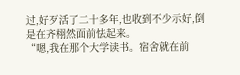过,好歹活了二十多年,也收到不少示好,倒是在齐栩然面前怯起来。
“嗯,我在那个大学读书。宿舍就在前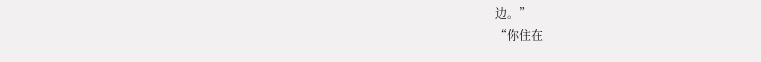边。”
“你住在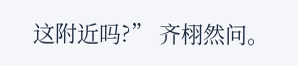这附近吗?” 齐栩然问。